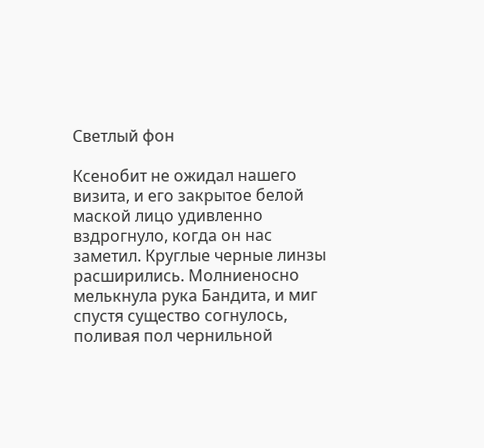Светлый фон

Ксенобит не ожидал нашего визита, и его закрытое белой маской лицо удивленно вздрогнуло, когда он нас заметил. Круглые черные линзы расширились. Молниеносно мелькнула рука Бандита, и миг спустя существо согнулось, поливая пол чернильной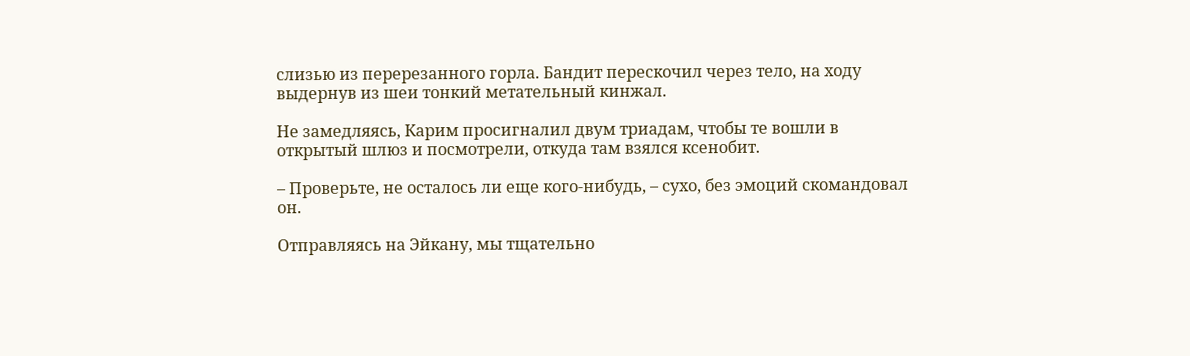слизью из перерезанного горла. Бандит перескочил через тело, на ходу выдернув из шеи тонкий метательный кинжал.

Не замедляясь, Карим просигналил двум триадам, чтобы те вошли в открытый шлюз и посмотрели, откуда там взялся ксенобит.

– Проверьте, не осталось ли еще кого-нибудь, – сухо, без эмоций скомандовал он.

Отправляясь на Эйкану, мы тщательно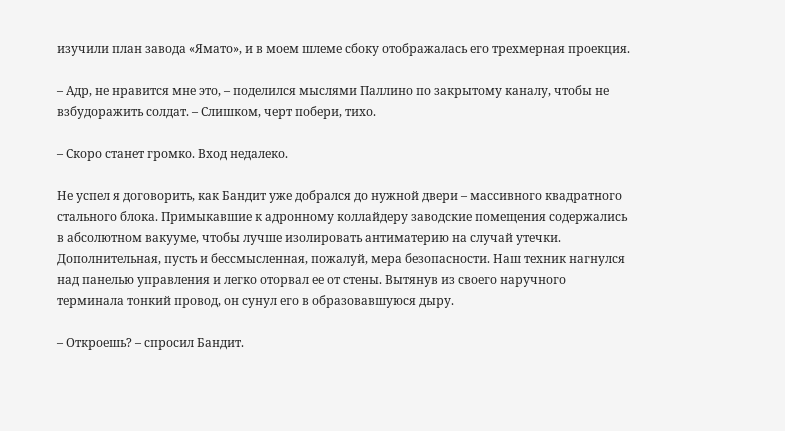изучили план завода «Ямато», и в моем шлеме сбоку отображалась его трехмерная проекция.

– Адр, не нравится мне это, – поделился мыслями Паллино по закрытому каналу, чтобы не взбудоражить солдат. – Слишком, черт побери, тихо.

– Скоро станет громко. Вход недалеко.

Не успел я договорить, как Бандит уже добрался до нужной двери – массивного квадратного стального блока. Примыкавшие к адронному коллайдеру заводские помещения содержались в абсолютном вакууме, чтобы лучше изолировать антиматерию на случай утечки. Дополнительная, пусть и бессмысленная, пожалуй, мера безопасности. Наш техник нагнулся над панелью управления и легко оторвал ее от стены. Вытянув из своего наручного терминала тонкий провод, он сунул его в образовавшуюся дыру.

– Откроешь? – спросил Бандит.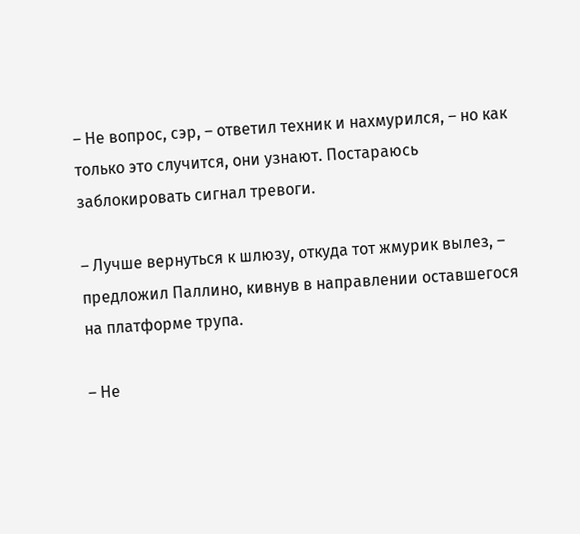– Не вопрос, сэр, – ответил техник и нахмурился, – но как только это случится, они узнают. Постараюсь заблокировать сигнал тревоги.

– Лучше вернуться к шлюзу, откуда тот жмурик вылез, – предложил Паллино, кивнув в направлении оставшегося на платформе трупа.

– Не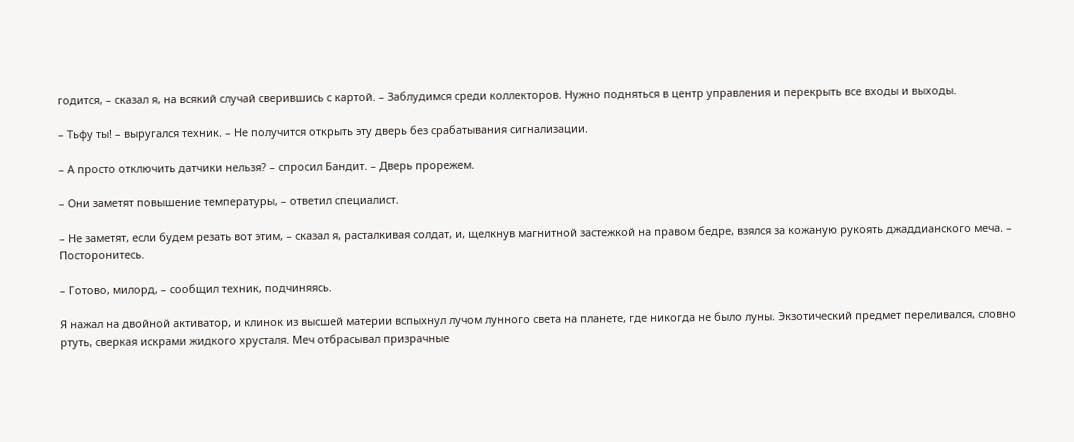годится, – сказал я, на всякий случай сверившись с картой. – Заблудимся среди коллекторов. Нужно подняться в центр управления и перекрыть все входы и выходы.

– Тьфу ты! – выругался техник. – Не получится открыть эту дверь без срабатывания сигнализации.

– А просто отключить датчики нельзя? – спросил Бандит. – Дверь прорежем.

– Они заметят повышение температуры, – ответил специалист.

– Не заметят, если будем резать вот этим, – сказал я, расталкивая солдат, и, щелкнув магнитной застежкой на правом бедре, взялся за кожаную рукоять джаддианского меча. – Посторонитесь.

– Готово, милорд, – сообщил техник, подчиняясь.

Я нажал на двойной активатор, и клинок из высшей материи вспыхнул лучом лунного света на планете, где никогда не было луны. Экзотический предмет переливался, словно ртуть, сверкая искрами жидкого хрусталя. Меч отбрасывал призрачные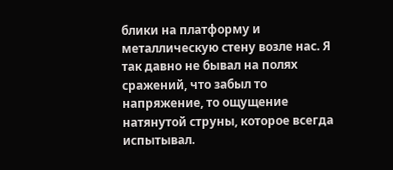блики на платформу и металлическую стену возле нас. Я так давно не бывал на полях сражений, что забыл то напряжение, то ощущение натянутой струны, которое всегда испытывал.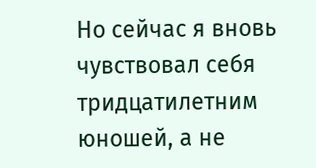Но сейчас я вновь чувствовал себя тридцатилетним юношей, а не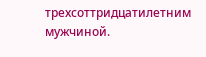трехсоттридцатилетним мужчиной.